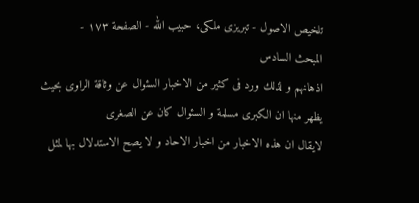تلخيص الاصول - تبریزی ملکی، حبیب الله - الصفحة ١٧٣ -           المبحث السادس
اذهانهم و لذلك ورد فى كثير من الاخبار السئوال عن وثاقة الراوى بحيث يظهر منها ان الكبرى مسلمة و السئوال كان عن الصغرى
لايقال ان هذه الاخبار من اخبار الاحاد و لا يصح الاستدلال بها لمثل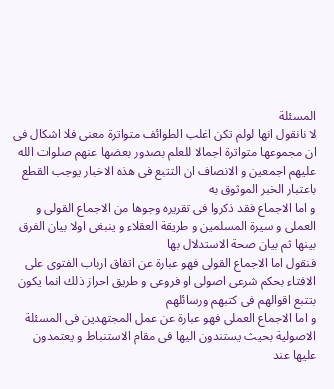المسئلة
لا نانقول انها لولم تكن اغلب الطوائف متواترة معنى فلا اشكال فى ان مجموعها متواترة اجمالا للعلم بصدور بعضها عنهم صلوات الله عليهم اجمعين و الانصاف ان التتبع فى هذه الاخبار يوجب القطع باعتبار الخبر الموثوق به
و اما الاجماع فقد ذكروا فى تقريره وجوها من الاجماع القولى و العملى و سيرة المسلمين و طريقة العقلاء و ينبغى اولا بيان الفرق بينها ثم بيان صحة الاستدلال بها
فنقول اما الاجماع القولى فهو عبارة عن اتفاق ارباب الفتوى على الافتاء بحكم شرعى اصولى او فروعى و طريق احراز ذلك انما يكون بتتبع اقوالهم فى كتبهم ورسائلهم
و اما الاجماع العملى فهو عبارة عن عمل المجتهدين فى المسئلة الاصولية بحيث يستندون اليها فى مقام الاستنباط و يعتمدون عليها عند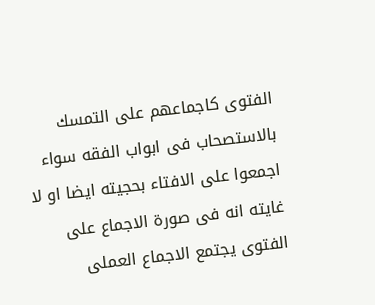الفتوى كاجماعهم على التمسك بالاستصحاب فى ابواب الفقه سواء اجمعوا على الافتاء بحجيته ايضا او لا غايته انه فى صورة الاجماع على الفتوى يجتمع الاجماع العملى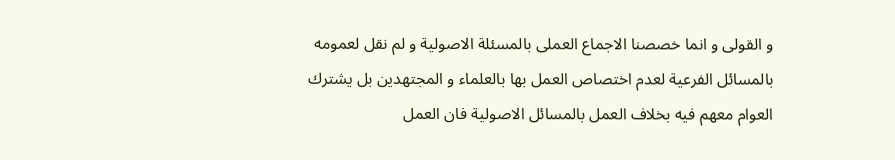و القولى و انما خصصنا الاجماع العملى بالمسئلة الاصولية و لم نقل لعمومه بالمسائل الفرعية لعدم اختصاص العمل بها بالعلماء و المجتهدين بل يشترك العوام معهم فيه بخلاف العمل بالمسائل الاصولية فان العمل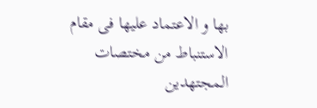بها و الاعتماد عليها فى مقام الاستنباط من مختصات المجتهدين